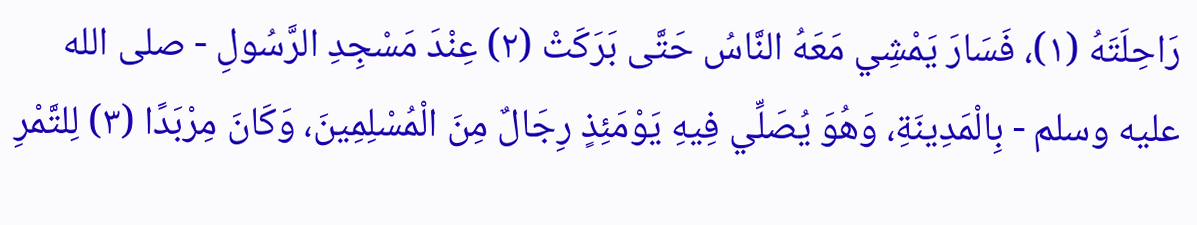رَاحِلَتَهُ (١)، فَسَارَ يَمْشِي مَعَهُ النَّاسُ حَتَّى بَرَكَتْ (٢) عِنْدَ مَسْجِدِ الرَّسُولِ - صلى الله عليه وسلم - بِالْمَدِينَةِ، وَهُوَ يُصَلِّي فِيهِ يَوْمَئِذٍ رِجَالٌ مِنَ الْمُسْلِمِينَ، وَكَانَ مِرْبَدًا (٣) لِلتَّمْرِ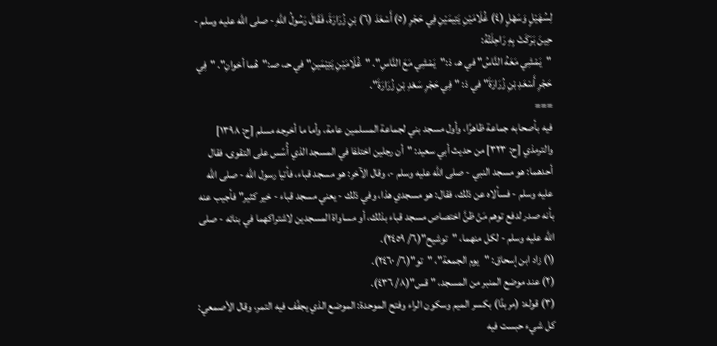لِسُهَيْلٍ وَسَهْلٍ (٤) غُلَامَيْنِ يَتِيمَيْنِ فِي حَجْرِ (٥) أَسْعَدَ (٦) بْنِ زُرَارَةَ، فَقَالَ رَسُولُ اللهِ - صلى الله عليه وسلم - حِينَ بَرَكَتْ بِهِ رَاحِلَتُهُ:
"يَمْشِي مَعَهُ النَّاسُ" في هـ، ذ:"يَمْشِي مَعَ النَّاسِ". "غُلَامَيْنِ يَتِيْمَينِ" في حـ، صـ:"هُما أخوانِ". "فِي حَجْرِ أَسْعَدِ بْنِ زُرَارَةَ" في ذ: "فِي حَجْرِ سَعْدِ بْنِ زُرَارَةَ".
===
فيه بأصحابه جماعة ظاهرًا، وأول مسجد بني لجماعة المسلمين عامة، وأما ما أخرجه مسلم [ح: ١٣٩٨] والترمذي [ح: ٣٢٣] من حديث أبي سعيد: "أن رجلين اختلفا في المسجد الذي أُسّس على التقوى، فقال أحدهما: هو مسجد النبي - صلى الله عليه وسلم -، وقال الآخر: هو مسجد قباء، فأتيا رسول الله - صلى الله عليه وسلم - فسألاه عن ذلك، فقال: هو مسجدي هذا، وفي ذلك - يعني مسجد قباء - خير كثير" فأجيب عنه بأنه صدر لدفع توهم مَنْ ظنَّ اختصاص مسجد قباء بذلك، أو مساواة المسجدين لاشتراكهما في بنائه - صلى الله عليه وسلم - لكل منهما، "توشيح"(٦/ ٢٤٥٩).
(١) زاد ابن إسحاق: "يوم الجمعة"، "تو"(٦/ ٢٤٦٠).
(٢) عند موضع المنبر من المسجد، "قس"(٨/ ٤٣٦).
(٣) قوله: (مربدًا) بكسر الميم وسكون الراء وفتح الموحدة: الموضع الذي يجفّف فيه التمر، وقال الأصمعي: كل شيء حبست فيه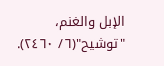الإبل والغنم، "توشيح"(٦/ ٢٤٦٠).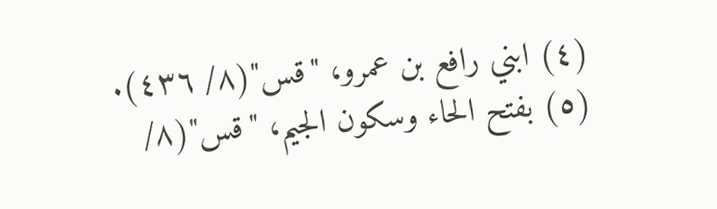(٤) ابني رافع بن عمرو، "قس"(٨/ ٤٣٦).
(٥) بفتح الحاء وسكون الجيم، "قس"(٨/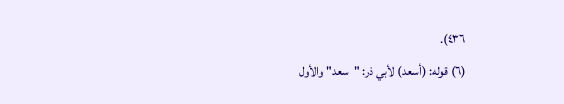٤٣٦).
(٦) قوله: (أسعد) لأبي ذر: "سعد" والأول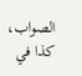الصواب، كذا في